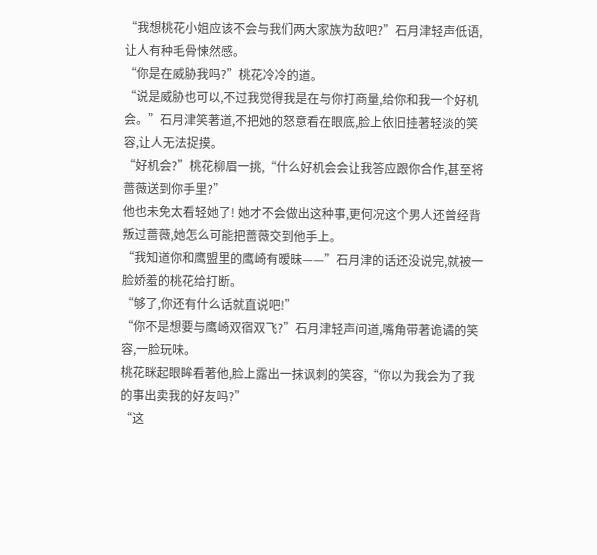“我想桃花小姐应该不会与我们两大家族为敌吧?”石月津轻声低语,让人有种毛骨悚然感。
“你是在威胁我吗?”桃花冷冷的道。
“说是威胁也可以,不过我觉得我是在与你打商量,给你和我一个好机会。”石月津笑著道,不把她的怒意看在眼底,脸上依旧挂著轻淡的笑容,让人无法捉摸。
“好机会?”桃花柳眉一挑,“什么好机会会让我答应跟你合作,甚至将蔷薇送到你手里?”
他也未免太看轻她了! 她才不会做出这种事,更何况这个男人还曾经背叛过蔷薇,她怎么可能把蔷薇交到他手上。
“我知道你和鹰盟里的鹰崎有暧昧——”石月津的话还没说完,就被一脸娇羞的桃花给打断。
“够了,你还有什么话就直说吧!”
“你不是想要与鹰崎双宿双飞?”石月津轻声问道,嘴角带著诡谲的笑容,一脸玩味。
桃花眯起眼眸看著他,脸上露出一抹讽刺的笑容,“你以为我会为了我的事出卖我的好友吗?”
“这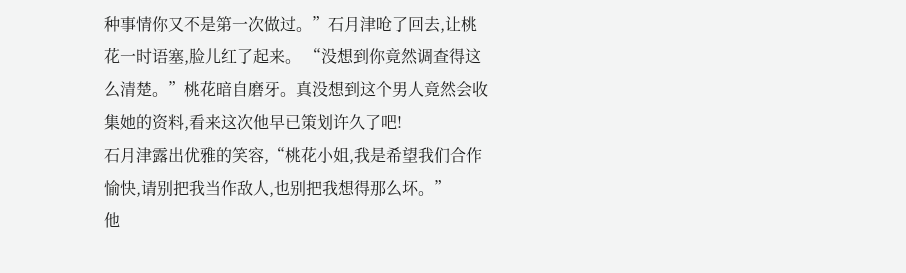种事情你又不是第一次做过。”石月津呛了回去,让桃花一时语塞,脸儿红了起来。 “没想到你竟然调查得这么清楚。”桃花暗自磨牙。真没想到这个男人竟然会收集她的资料,看来这次他早已策划许久了吧!
石月津露出优雅的笑容,“桃花小姐,我是希望我们合作愉快,请别把我当作敌人,也别把我想得那么坏。”
他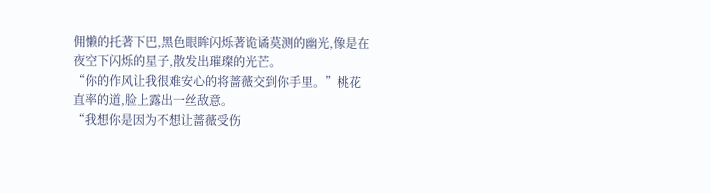佣懒的托著下巴,黑色眼眸闪烁著诡谲莫测的幽光,像是在夜空下闪烁的星子,散发出璀璨的光芒。
“你的作风让我很难安心的将蔷薇交到你手里。”桃花直率的道,脸上露出一丝敌意。
“我想你是因为不想让蔷薇受伤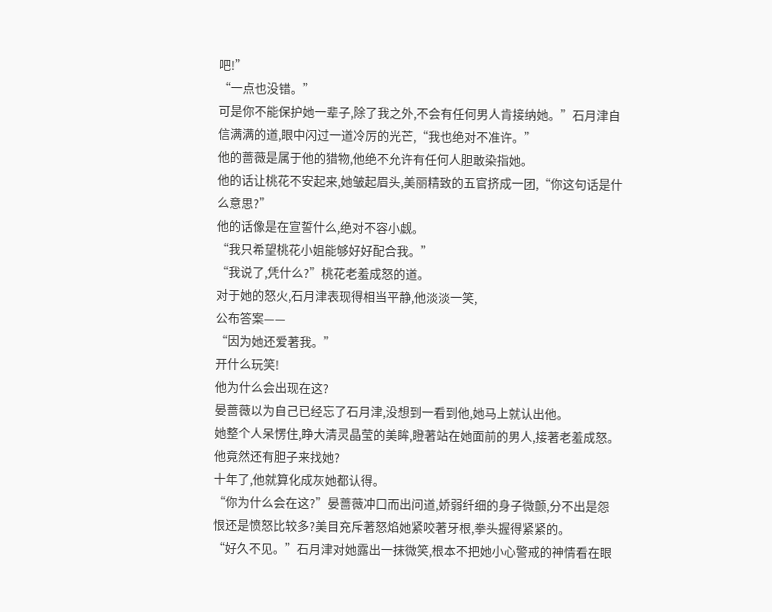吧!”
“一点也没错。”
可是你不能保护她一辈子,除了我之外,不会有任何男人肯接纳她。”石月津自信满满的道,眼中闪过一道冷厉的光芒,“我也绝对不准许。”
他的蔷薇是属于他的猎物,他绝不允许有任何人胆敢染指她。
他的话让桃花不安起来,她皱起眉头,美丽精致的五官挤成一团,“你这句话是什么意思?”
他的话像是在宣誓什么,绝对不容小觑。
“我只希望桃花小姐能够好好配合我。”
“我说了,凭什么?”桃花老羞成怒的道。
对于她的怒火,石月津表现得相当平静,他淡淡一笑,
公布答案——
“因为她还爱著我。”
开什么玩笑!
他为什么会出现在这?
晏蔷薇以为自己已经忘了石月津,没想到一看到他,她马上就认出他。
她整个人呆愣住,睁大清灵晶莹的美眸,瞪著站在她面前的男人,接著老羞成怒。
他竟然还有胆子来找她?
十年了,他就算化成灰她都认得。
“你为什么会在这?”晏蔷薇冲口而出问道,娇弱纤细的身子微颤,分不出是怨恨还是愤怒比较多?美目充斥著怒焰她紧咬著牙根,拳头握得紧紧的。
“好久不见。”石月津对她露出一抹微笑,根本不把她小心警戒的神情看在眼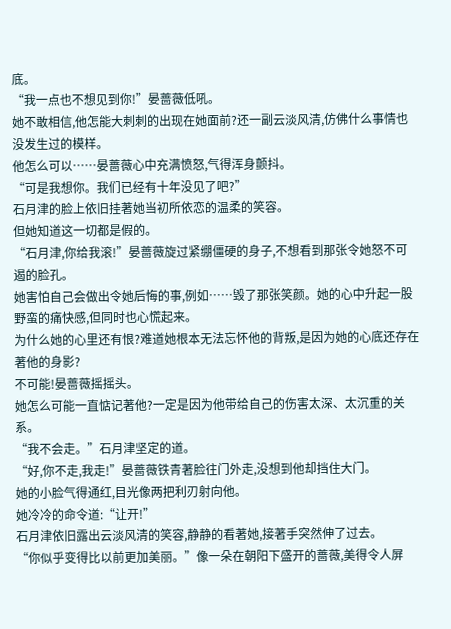底。
“我一点也不想见到你!”晏蔷薇低吼。
她不敢相信,他怎能大刺刺的出现在她面前?还一副云淡风清,仿佛什么事情也没发生过的模样。
他怎么可以……晏蔷薇心中充满愤怒,气得浑身颤抖。
“可是我想你。我们已经有十年没见了吧?”
石月津的脸上依旧挂著她当初所依恋的温柔的笑容。
但她知道这一切都是假的。
“石月津,你给我滚!”晏蔷薇旋过紧绷僵硬的身子,不想看到那张令她怒不可遏的脸孔。
她害怕自己会做出令她后悔的事,例如……毁了那张笑颜。她的心中升起一股野蛮的痛快感,但同时也心慌起来。
为什么她的心里还有恨?难道她根本无法忘怀他的背叛,是因为她的心底还存在著他的身影?
不可能!晏蔷薇摇摇头。
她怎么可能一直惦记著他?一定是因为他带给自己的伤害太深、太沉重的关系。
“我不会走。”石月津坚定的道。
“好,你不走,我走!”晏蔷薇铁青著脸往门外走,没想到他却挡住大门。
她的小脸气得通红,目光像两把利刃射向他。
她冷冷的命令道:“让开!”
石月津依旧露出云淡风清的笑容,静静的看著她,接著手突然伸了过去。
“你似乎变得比以前更加美丽。”像一朵在朝阳下盛开的蔷薇,美得令人屏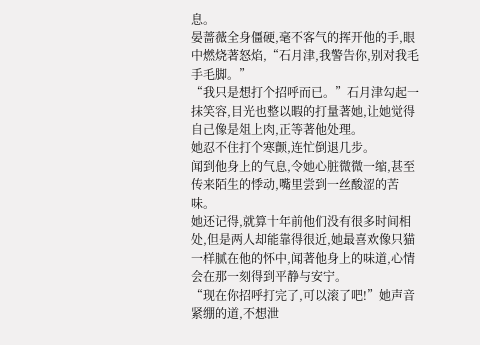息。
晏蔷薇全身僵硬,毫不客气的挥开他的手,眼中燃烧著怒焰,“石月津,我警告你,别对我毛手毛脚。”
“我只是想打个招呼而已。”石月津勾起一抹笑容,目光也整以暇的打量著她,让她觉得自己像是俎上肉,正等著他处理。
她忍不住打个寒颤,连忙倒退几步。
闻到他身上的气息,令她心脏微微一缩,甚至传来陌生的悸动,嘴里尝到一丝酸涩的苦味。
她还记得,就算十年前他们没有很多时间相处,但是两人却能靠得很近,她最喜欢像只猫一样腻在他的怀中,闻著他身上的味道,心情会在那一刻得到平静与安宁。
“现在你招呼打完了,可以滚了吧!”她声音紧绷的道,不想泄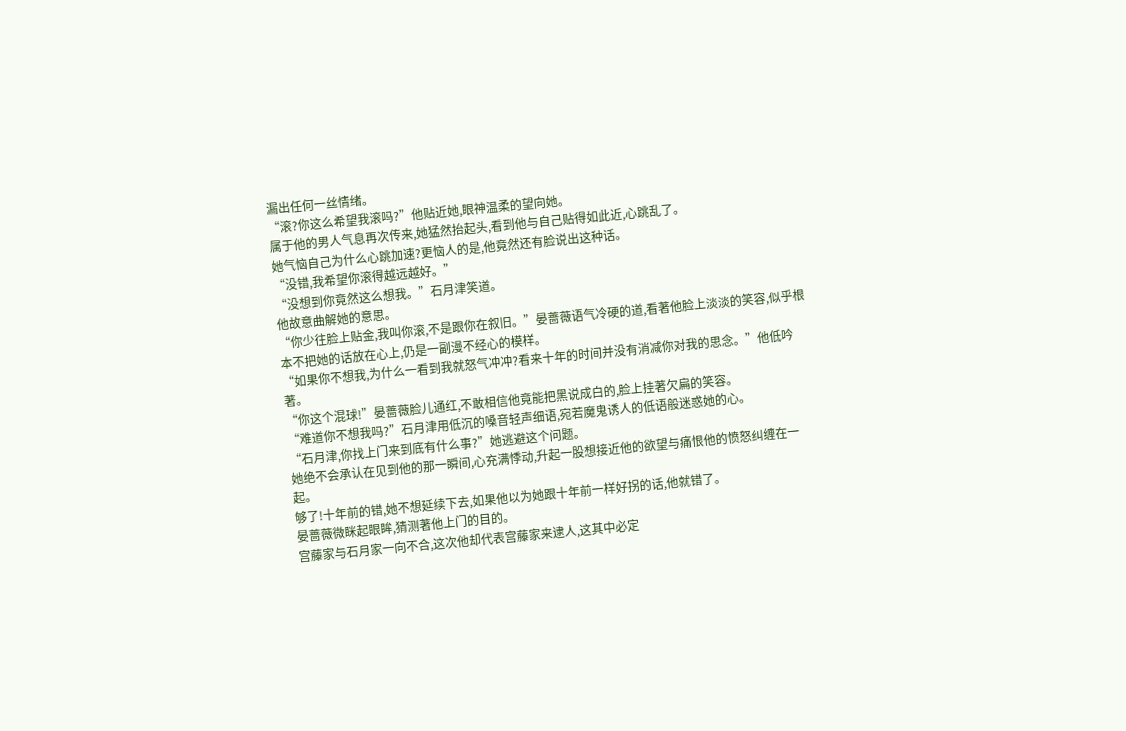漏出任何一丝情绪。
“滚?你这么希望我滚吗?”他贴近她,眼神温柔的望向她。
属于他的男人气息再次传来,她猛然抬起头,看到他与自己贴得如此近,心跳乱了。
她气恼自己为什么心跳加速?更恼人的是,他竟然还有脸说出这种话。
“没错,我希望你滚得越远越好。”
“没想到你竟然这么想我。”石月津笑道。
他故意曲解她的意思。
“你少往脸上贴金,我叫你滚,不是跟你在叙旧。”晏蔷薇语气冷硬的道,看著他脸上淡淡的笑容,似乎根本不把她的话放在心上,仍是一副漫不经心的模样。
“如果你不想我,为什么一看到我就怒气冲冲?看来十年的时间并没有消减你对我的思念。”他低吟著。
“你这个混球!”晏蔷薇脸儿通红,不敢相信他竟能把黑说成白的,脸上挂著欠扁的笑容。
“难道你不想我吗?”石月津用低沉的嗓音轻声细语,宛若魔鬼诱人的低语般迷惑她的心。
“石月津,你找上门来到底有什么事?”她逃避这个问题。
她绝不会承认在见到他的那一瞬间,心充满悸动,升起一股想接近他的欲望与痛恨他的愤怒纠缠在一起。
够了!十年前的错,她不想延续下去,如果他以为她跟十年前一样好拐的话,他就错了。
晏蔷薇微眯起眼眸,猜测著他上门的目的。
宫藤家与石月家一向不合,这次他却代表宫藤家来逮人,这其中必定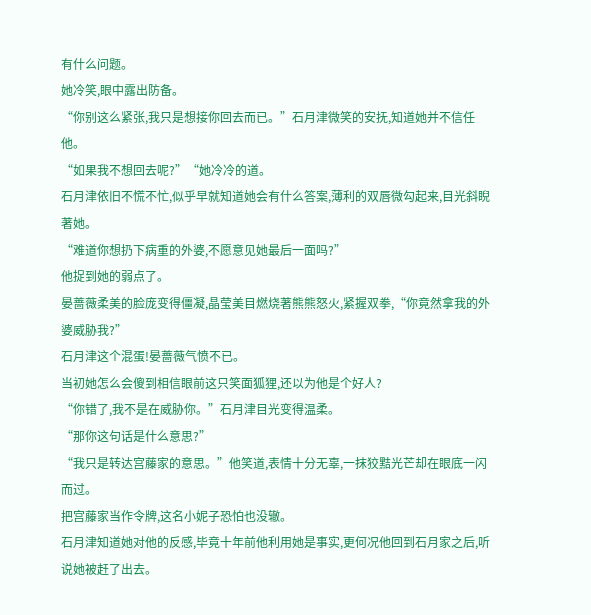有什么问题。
她冷笑,眼中露出防备。
“你别这么紧张,我只是想接你回去而已。”石月津微笑的安抚,知道她并不信任他。
“如果我不想回去呢?”“她冷冷的道。
石月津依旧不慌不忙,似乎早就知道她会有什么答案,薄利的双唇微勾起来,目光斜睨著她。
“难道你想扔下病重的外婆,不愿意见她最后一面吗?”
他捉到她的弱点了。
晏蔷薇柔美的脸庞变得僵凝,晶莹美目燃烧著熊熊怒火,紧握双拳,“你竟然拿我的外婆威胁我?”
石月津这个混蛋!晏蔷薇气愤不已。
当初她怎么会傻到相信眼前这只笑面狐狸,还以为他是个好人?
“你错了,我不是在威胁你。”石月津目光变得温柔。
“那你这句话是什么意思?”
“我只是转达宫藤家的意思。”他笑道,表情十分无辜,一抹狡黠光芒却在眼底一闪而过。
把宫藤家当作令牌,这名小妮子恐怕也没辙。
石月津知道她对他的反感,毕竟十年前他利用她是事实,更何况他回到石月家之后,听说她被赶了出去。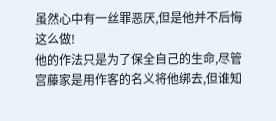虽然心中有一丝罪恶厌,但是他并不后悔这么做!
他的作法只是为了保全自己的生命,尽管宫藤家是用作客的名义将他绑去,但谁知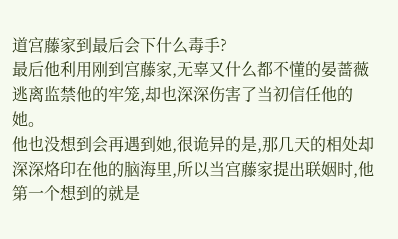道宫藤家到最后会下什么毒手?
最后他利用刚到宫藤家,无辜又什么都不懂的晏蔷薇逃离监禁他的牢笼,却也深深伤害了当初信任他的她。
他也没想到会再遇到她,很诡异的是,那几天的相处却深深烙印在他的脑海里,所以当宫藤家提出联姻时,他第一个想到的就是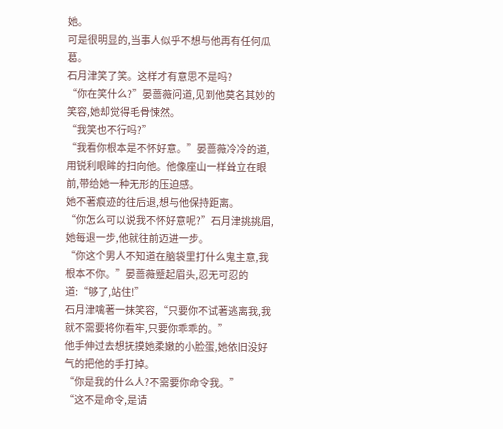她。
可是很明显的,当事人似乎不想与他再有任何瓜葛。
石月津笑了笑。这样才有意思不是吗?
“你在笑什么?”晏蔷薇问道,见到他莫名其妙的笑容,她却觉得毛骨悚然。
“我笑也不行吗?”
“我看你根本是不怀好意。”晏蔷薇冷冷的道,用锐利眼眸的扫向他。他像座山一样耸立在眼前,带给她一种无形的压迫感。
她不著痕迹的往后退,想与他保持距离。
“你怎么可以说我不怀好意呢?”石月津挑挑眉,她每退一步,他就往前迈进一步。
“你这个男人不知道在脑袋里打什么鬼主意,我根本不你。”晏蔷薇蹙起眉头,忍无可忍的道:“够了,站住!”
石月津噙著一抹笑容,“只要你不试著逃离我,我就不需要将你看牢,只要你乖乖的。”
他手伸过去想抚摸她柔嫩的小脸蛋,她依旧没好气的把他的手打掉。
“你是我的什么人?不需要你命令我。”
“这不是命令,是请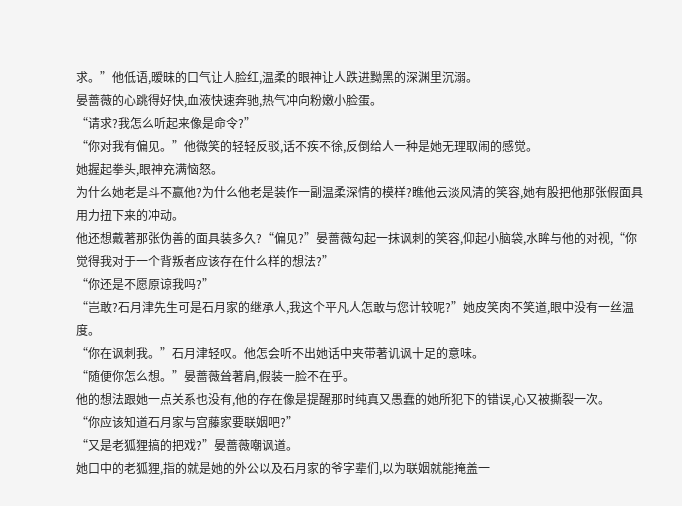求。”他低语,暧昧的口气让人脸红,温柔的眼神让人跌进黝黑的深渊里沉溺。
晏蔷薇的心跳得好快,血液快速奔驰,热气冲向粉嫩小脸蛋。
“请求?我怎么听起来像是命令?”
“你对我有偏见。”他微笑的轻轻反驳,话不疾不徐,反倒给人一种是她无理取闹的感觉。
她握起拳头,眼神充满恼怒。
为什么她老是斗不赢他?为什么他老是装作一副温柔深情的模样?瞧他云淡风清的笑容,她有股把他那张假面具用力扭下来的冲动。
他还想戴著那张伪善的面具装多久?“偏见?”晏蔷薇勾起一抹讽刺的笑容,仰起小脑袋,水眸与他的对视,“你觉得我对于一个背叛者应该存在什么样的想法?”
“你还是不愿原谅我吗?”
“岂敢?石月津先生可是石月家的继承人,我这个平凡人怎敢与您计较呢?”她皮笑肉不笑道,眼中没有一丝温度。
“你在讽刺我。”石月津轻叹。他怎会听不出她话中夹带著讥讽十足的意味。
“随便你怎么想。”晏蔷薇耸著肩,假装一脸不在乎。
他的想法跟她一点关系也没有,他的存在像是提醒那时纯真又愚蠢的她所犯下的错误,心又被撕裂一次。
“你应该知道石月家与宫藤家要联姻吧?”
“又是老狐狸搞的把戏?”晏蔷薇嘲讽道。
她口中的老狐狸,指的就是她的外公以及石月家的爷字辈们,以为联姻就能掩盖一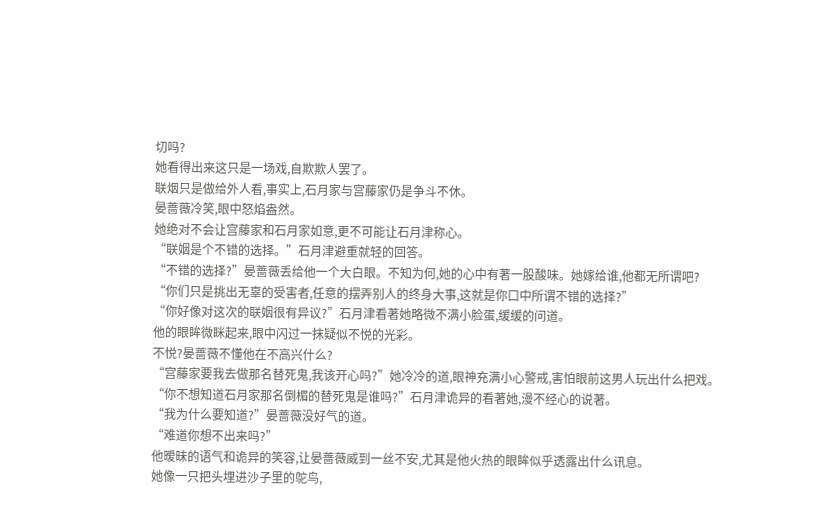切吗?
她看得出来这只是一场戏,自欺欺人罢了。
联烟只是做给外人看,事实上,石月家与宫藤家仍是争斗不休。
晏蔷薇冷笑,眼中怒焰盎然。
她绝对不会让宫藤家和石月家如意,更不可能让石月津称心。
“联姻是个不错的选择。”石月津避重就轻的回答。
“不错的选择?”晏蔷薇丢给他一个大白眼。不知为何,她的心中有著一股酸味。她嫁给谁,他都无所谓吧?
“你们只是挑出无辜的受害者,任意的摆弄别人的终身大事,这就是你口中所谓不错的选择?”
“你好像对这次的联姻很有异议?”石月津看著她略微不满小脸蛋,缓缓的问道。
他的眼眸微眯起来,眼中闪过一抹疑似不悦的光彩。
不悦?晏蔷薇不懂他在不高兴什么?
“宫藤家要我去做那名替死鬼,我该开心吗?”她冷冷的道,眼神充满小心警戒,害怕眼前这男人玩出什么把戏。
“你不想知道石月家那名倒楣的替死鬼是谁吗?”石月津诡异的看著她,漫不经心的说著。
“我为什么要知道?”晏蔷薇没好气的道。
“难道你想不出来吗?”
他暧昧的语气和诡异的笑容,让晏蔷薇威到一丝不安,尤其是他火热的眼眸似乎透露出什么讯息。
她像一只把头埋进沙子里的鸵鸟,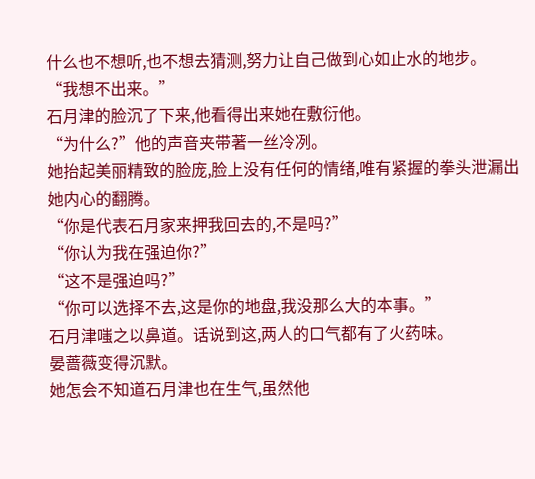什么也不想听,也不想去猜测,努力让自己做到心如止水的地步。
“我想不出来。”
石月津的脸沉了下来,他看得出来她在敷衍他。
“为什么?”他的声音夹带著一丝冷冽。
她抬起美丽精致的脸庞,脸上没有任何的情绪,唯有紧握的拳头泄漏出她内心的翻腾。
“你是代表石月家来押我回去的,不是吗?”
“你认为我在强迫你?”
“这不是强迫吗?”
“你可以选择不去,这是你的地盘,我没那么大的本事。”
石月津嗤之以鼻道。话说到这,两人的口气都有了火药味。
晏蔷薇变得沉默。
她怎会不知道石月津也在生气,虽然他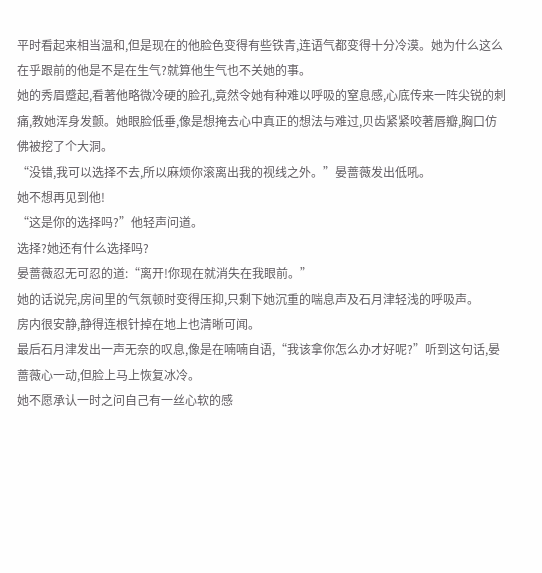平时看起来相当温和,但是现在的他脸色变得有些铁青,连语气都变得十分冷漠。她为什么这么在乎跟前的他是不是在生气?就算他生气也不关她的事。
她的秀眉蹙起,看著他略微冷硬的脸孔,竟然令她有种难以呼吸的窒息感,心底传来一阵尖锐的刺痛,教她浑身发颤。她眼脸低垂,像是想掩去心中真正的想法与难过,贝齿紧紧咬著唇瓣,胸口仿佛被挖了个大洞。
“没错,我可以选择不去,所以麻烦你滚离出我的视线之外。”晏蔷薇发出低吼。
她不想再见到他!
“这是你的选择吗?”他轻声问道。
选择?她还有什么选择吗?
晏蔷薇忍无可忍的道:“离开!你现在就消失在我眼前。”
她的话说完,房间里的气氛顿时变得压抑,只剩下她沉重的喘息声及石月津轻浅的呼吸声。
房内很安静,静得连根针掉在地上也清晰可闻。
最后石月津发出一声无奈的叹息,像是在喃喃自语,“我该拿你怎么办才好呢?”听到这句话,晏蔷薇心一动,但脸上马上恢复冰冷。
她不愿承认一时之问自己有一丝心软的感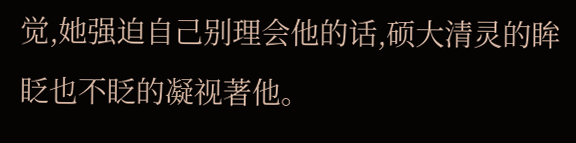觉,她强迫自己别理会他的话,硕大清灵的眸眨也不眨的凝视著他。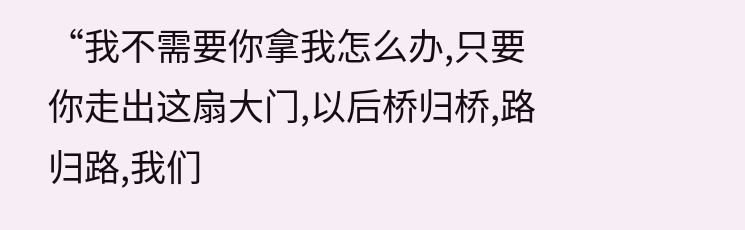“我不需要你拿我怎么办,只要你走出这扇大门,以后桥归桥,路归路,我们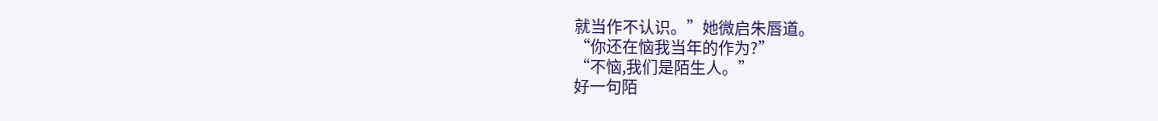就当作不认识。”她微启朱唇道。
“你还在恼我当年的作为?”
“不恼,我们是陌生人。”
好一句陌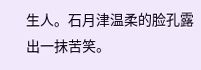生人。石月津温柔的脸孔露出一抹苦笑。